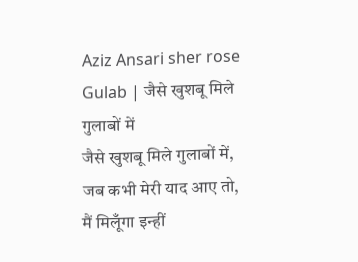Aziz Ansari sher rose Gulab | जैसे खुशबू मिले गुलाबों में
जैसे खुशबू मिले गुलाबों में,
जब कभी मेरी याद आए तो,
मैं मिलूँगा इन्हीं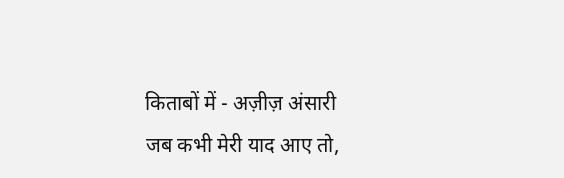किताबों में - अज़ीज़ अंसारी
जब कभी मेरी याद आए तो,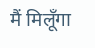मैं मिलूँगा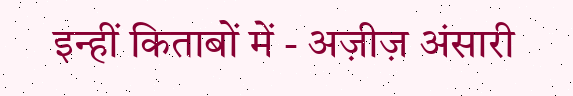इन्हीं किताबों में - अज़ीज़ अंसारी